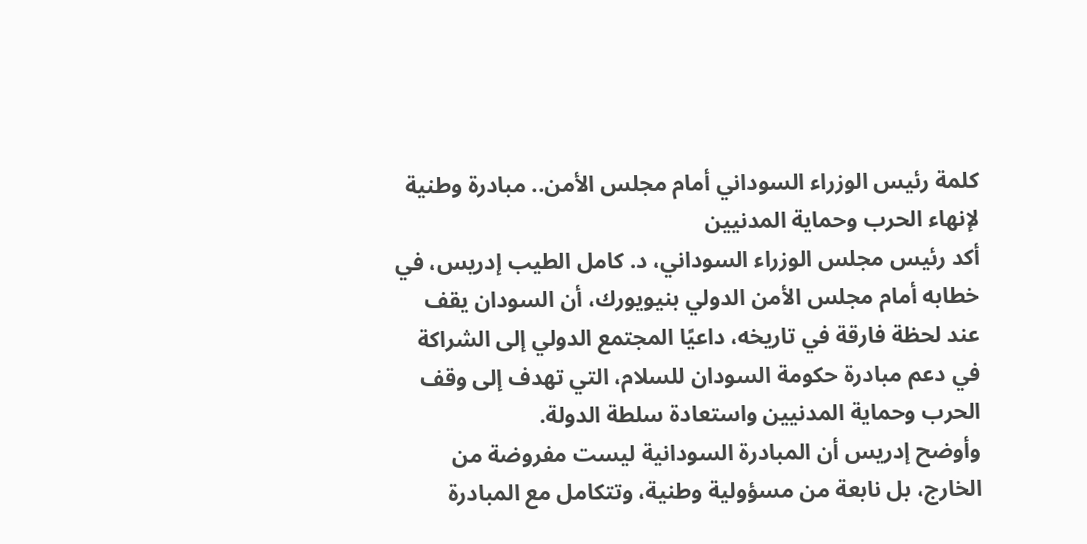كلمة رئيس الوزراء السوداني أمام مجلس الأمن.. مبادرة وطنية لإنهاء الحرب وحماية المدنيين
أكد رئيس مجلس الوزراء السوداني، د. كامل الطيب إدريس، في خطابه أمام مجلس الأمن الدولي بنيويورك، أن السودان يقف عند لحظة فارقة في تاريخه، داعيًا المجتمع الدولي إلى الشراكة في دعم مبادرة حكومة السودان للسلام، التي تهدف إلى وقف الحرب وحماية المدنيين واستعادة سلطة الدولة.
وأوضح إدريس أن المبادرة السودانية ليست مفروضة من الخارج، بل نابعة من مسؤولية وطنية، وتتكامل مع المبادرة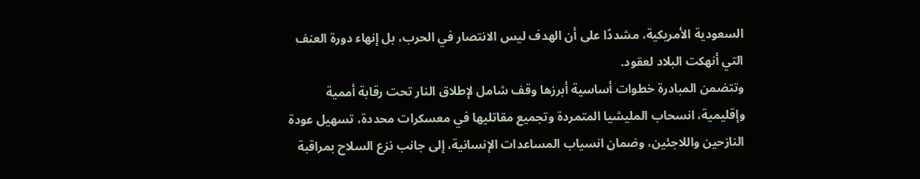السعودية الأمريكية، مشددًا على أن الهدف ليس الانتصار في الحرب، بل إنهاء دورة العنف التي أنهكت البلاد لعقود.
وتتضمن المبادرة خطوات أساسية أبرزها وقف شامل لإطلاق النار تحت رقابة أممية وإقليمية، انسحاب المليشيا المتمردة وتجميع مقاتليها في معسكرات محددة، تسهيل عودة النازحين واللاجئين، وضمان انسياب المساعدات الإنسانية، إلى جانب نزع السلاح بمراقبة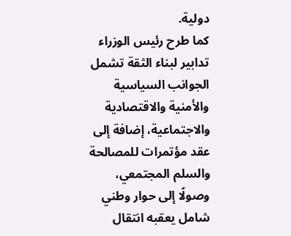دولية.
كما طرح رئيس الوزراء تدابير لبناء الثقة تشمل الجوانب السياسية والأمنية والاقتصادية والاجتماعية، إضافة إلى عقد مؤتمرات للمصالحة والسلم المجتمعي، وصولًا إلى حوار وطني شامل يعقبه انتقال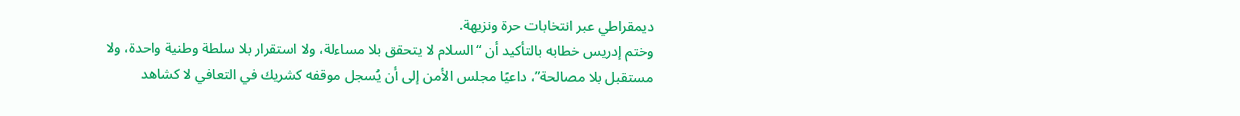ديمقراطي عبر انتخابات حرة ونزيهة.
وختم إدريس خطابه بالتأكيد أن “السلام لا يتحقق بلا مساءلة، ولا استقرار بلا سلطة وطنية واحدة، ولا مستقبل بلا مصالحة”، داعيًا مجلس الأمن إلى أن يُسجل موقفه كشريك في التعافي لا كشاهد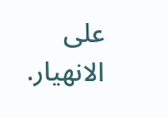على الانهيار.